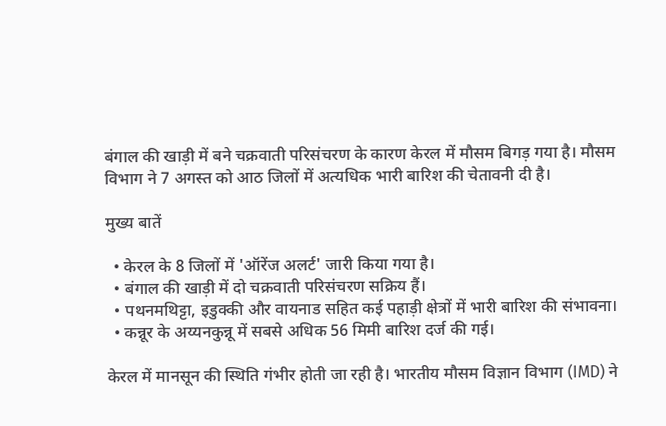बंगाल की खाड़ी में बने चक्रवाती परिसंचरण के कारण केरल में मौसम बिगड़ गया है। मौसम विभाग ने 7 अगस्त को आठ जिलों में अत्यधिक भारी बारिश की चेतावनी दी है।

मुख्य बातें

  • केरल के 8 जिलों में 'ऑरेंज अलर्ट' जारी किया गया है।
  • बंगाल की खाड़ी में दो चक्रवाती परिसंचरण सक्रिय हैं।
  • पथनमथिट्टा, इडुक्की और वायनाड सहित कई पहाड़ी क्षेत्रों में भारी बारिश की संभावना।
  • कन्नूर के अय्यनकुन्नू में सबसे अधिक 56 मिमी बारिश दर्ज की गई।

केरल में मानसून की स्थिति गंभीर होती जा रही है। भारतीय मौसम विज्ञान विभाग (IMD) ने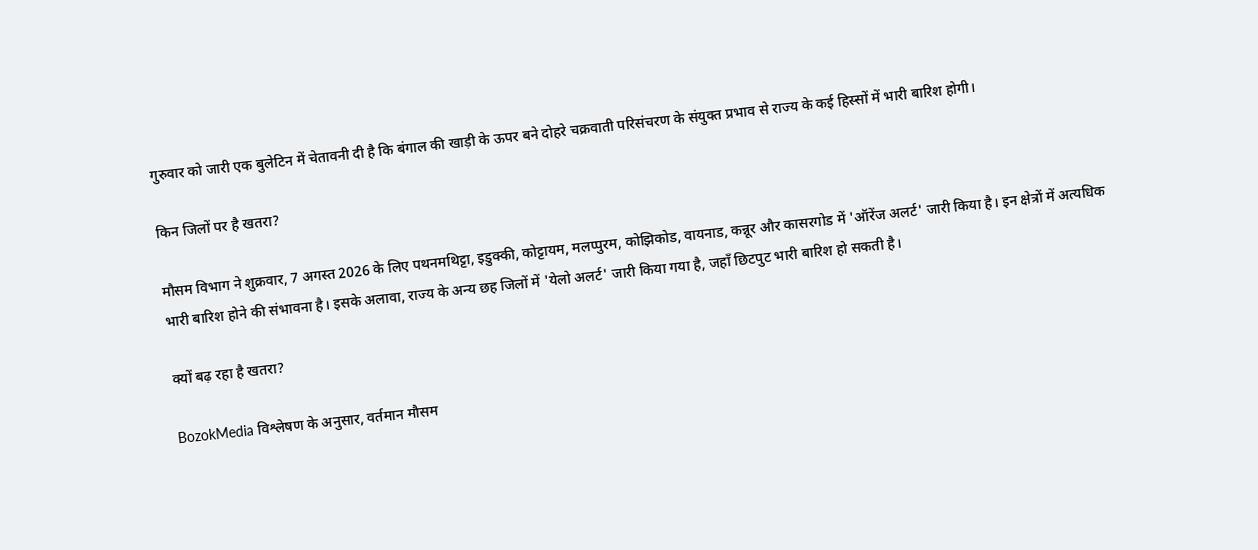गुरुवार को जारी एक बुलेटिन में चेतावनी दी है कि बंगाल की खाड़ी के ऊपर बने दोहरे चक्रवाती परिसंचरण के संयुक्त प्रभाव से राज्य के कई हिस्सों में भारी बारिश होगी।

किन जिलों पर है खतरा?

मौसम विभाग ने शुक्रवार, 7 अगस्त 2026 के लिए पथनमथिट्टा, इडुक्की, कोट्टायम, मलप्पुरम, कोझिकोड, वायनाड, कन्नूर और कासरगोड में 'ऑरेंज अलर्ट' जारी किया है। इन क्षेत्रों में अत्यधिक भारी बारिश होने की संभावना है। इसके अलावा, राज्य के अन्य छह जिलों में 'येलो अलर्ट' जारी किया गया है, जहाँ छिटपुट भारी बारिश हो सकती है।

क्यों बढ़ रहा है खतरा?

BozokMedia विश्लेषण के अनुसार, वर्तमान मौसम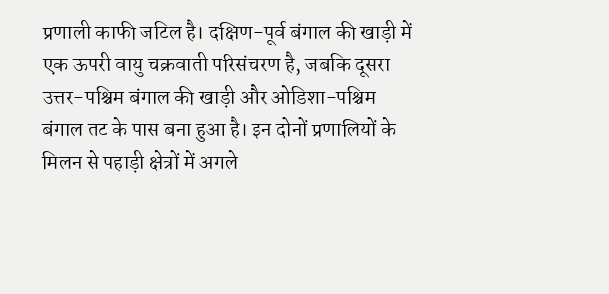प्रणाली काफी जटिल है। दक्षिण-पूर्व बंगाल की खाड़ी में एक ऊपरी वायु चक्रवाती परिसंचरण है, जबकि दूसरा उत्तर-पश्चिम बंगाल की खाड़ी और ओडिशा-पश्चिम बंगाल तट के पास बना हुआ है। इन दोनों प्रणालियों के मिलन से पहाड़ी क्षेत्रों में अगले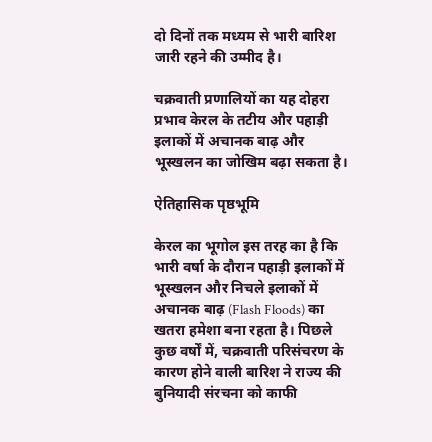दो दिनों तक मध्यम से भारी बारिश जारी रहने की उम्मीद है।

चक्रवाती प्रणालियों का यह दोहरा प्रभाव केरल के तटीय और पहाड़ी इलाकों में अचानक बाढ़ और भूस्खलन का जोखिम बढ़ा सकता है।

ऐतिहासिक पृष्ठभूमि

केरल का भूगोल इस तरह का है कि भारी वर्षा के दौरान पहाड़ी इलाकों में भूस्खलन और निचले इलाकों में अचानक बाढ़ (Flash Floods) का खतरा हमेशा बना रहता है। पिछले कुछ वर्षों में, चक्रवाती परिसंचरण के कारण होने वाली बारिश ने राज्य की बुनियादी संरचना को काफी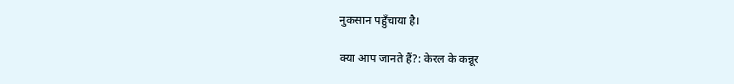नुकसान पहुँचाया है।

क्या आप जानते हैं?: केरल के कन्नूर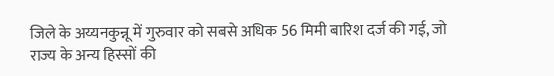जिले के अय्यनकुन्नू में गुरुवार को सबसे अधिक 56 मिमी बारिश दर्ज की गई, जो राज्य के अन्य हिस्सों की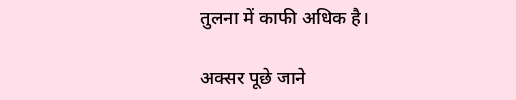तुलना में काफी अधिक है।

अक्सर पूछे जाने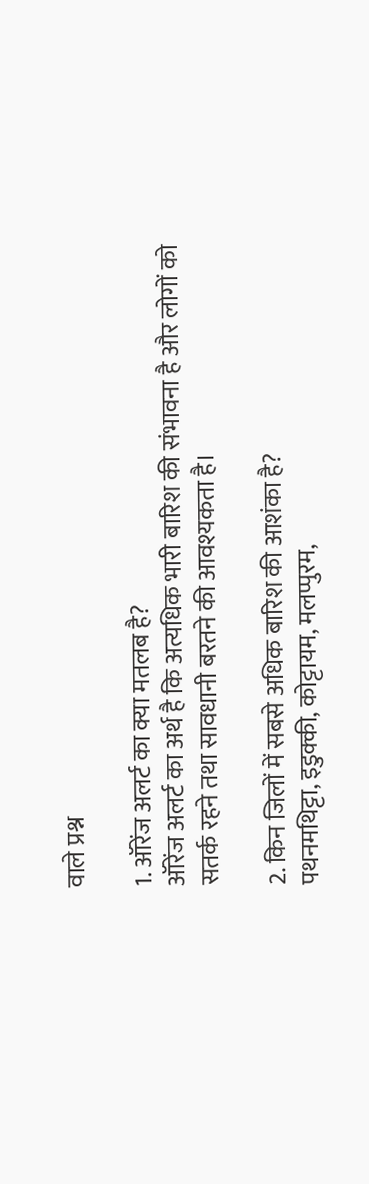वाले प्रश्न

1. ऑरेंज अलर्ट का क्या मतलब है?
ऑरेंज अलर्ट का अर्थ है कि अत्यधिक भारी बारिश की संभावना है और लोगों को सतर्क रहने तथा सावधानी बरतने की आवश्यकता है।

2. किन जिलों में सबसे अधिक बारिश की आशंका है?
पथनमथिट्टा, इडुक्की, कोट्टायम, मलप्पुरम,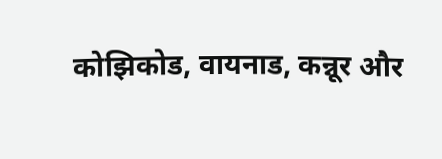कोझिकोड, वायनाड, कन्नूर और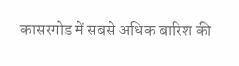कासरगोड में सबसे अधिक बारिश की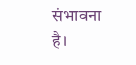संभावना है।